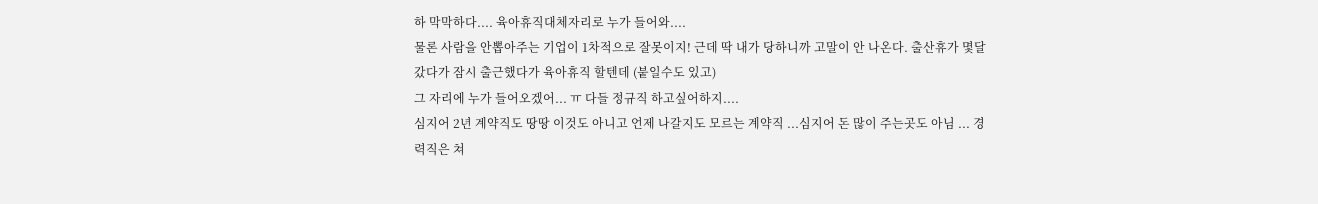하 막막하다.... 육아휴직대체자리로 누가 들어와....
물론 사람을 안뽑아주는 기업이 1차적으로 잘못이지! 근데 딱 내가 당하니까 고말이 안 나온다. 출산휴가 몇달 갔다가 잠시 출근했다가 육아휴직 할텐데 (붙일수도 있고)
그 자리에 누가 들어오겠어... ㅠ 다들 정규직 하고싶어하지....
심지어 2년 계약직도 땅땅 이것도 아니고 언제 나갈지도 모르는 계약직 ...심지어 돈 많이 주는곳도 아님 ... 경력직은 쳐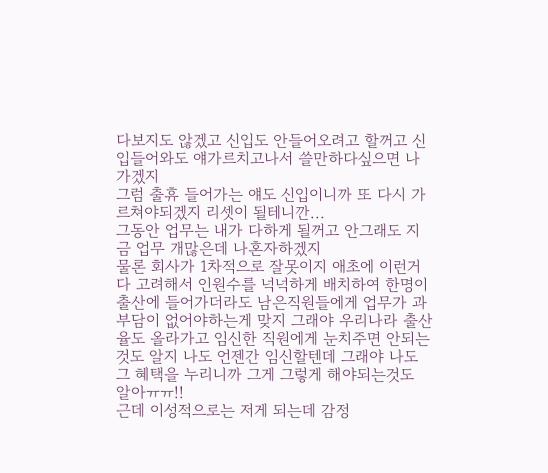다보지도 않겠고 신입도 안들어오려고 할꺼고 신입들어와도 얘가르치고나서 쓸만하다싶으면 나가겠지
그럼 출휴 들어가는 얘도 신입이니까 또 다시 가르쳐야되겠지 리셋이 될테니깐...
그동안 업무는 내가 다하게 될꺼고 안그래도 지금 업무 개많은데 나혼자하겠지
물론 회사가 1차적으로 잘못이지 애초에 이런거 다 고려해서 인원수를 넉넉하게 배치하여 한명이 출산에 들어가더라도 남은직원들에게 업무가 과부담이 없어야하는게 맞지 그래야 우리나라 출산율도 올라가고 임신한 직원에게 눈치주면 안되는것도 알지 나도 언젠간 임신할텐데 그래야 나도 그 혜택을 누리니까 그게 그렇게 해야되는것도 알아ㅠㅠ!!
근데 이성적으로는 저게 되는데 감정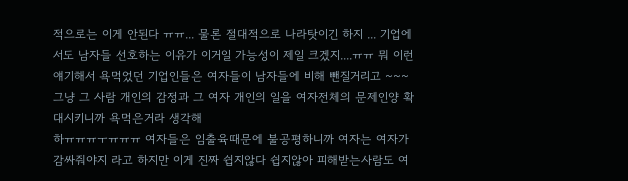적으로는 이게 안된다 ㅠㅠ... 물론 절대적으로 나라탓이긴 하지 ... 기업에서도 남자들 선호하는 이유가 이거일 가능성이 제일 크겠지....ㅠㅠ 뭐 이런얘기해서 욕먹었던 기업인들은 여자들이 남자들에 비해 뺀질거리고 ~~~ 그냥 그 사람 개인의 감정과 그 여자 개인의 일을 여자전체의 문제인양 확대시키니까 욕먹은거라 생각해
하ㅠㅠㅠㅜㅠㅠㅠ 여자들은 임출육때문에 불공평하니까 여자는 여자가 감싸줘야지 라고 하지만 이게 진짜 쉽지않다 쉽지않아 피해받는사람도 여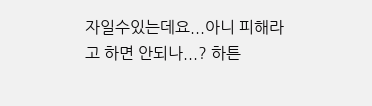자일수있는데요...아니 피해라고 하면 안되나...? 하튼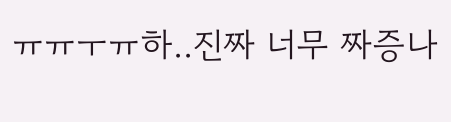ㅠㅠㅜㅠ하..진짜 너무 짜증나